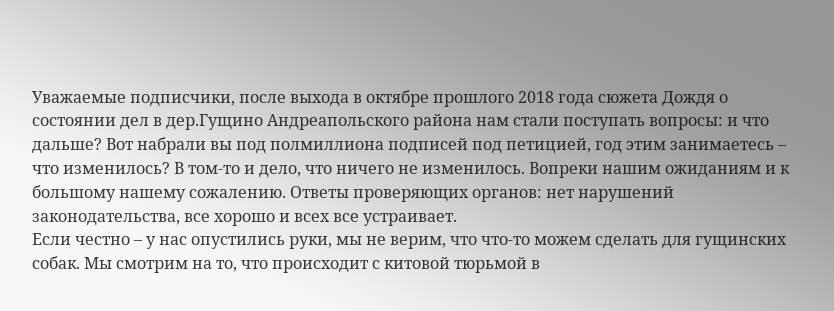Уважаемые подписчики, после выхода в октябре прошлого 2018 года сюжета Дождя о состоянии дел в дер.Гущино Андреапольского района нам стали поступать вопросы: и что дальше? Вот набрали вы под полмиллиона подписей под петицией, год этим занимаетесь – что изменилось? В том-то и дело, что ничего не изменилось. Вопреки нашим ожиданиям и к большому нашему сожалению. Ответы проверяющих органов: нет нарушений законодательства, все хорошо и всех все устраивает.
Если честно – у нас опустились руки, мы не верим, что что-то можем сделать для гущинских собак. Мы смотрим на то, что происходит с китовой тюрьмой в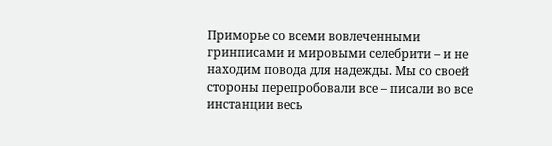Приморье со всеми вовлеченными гринписами и мировыми селебрити – и не находим повода для надежды. Мы со своей стороны перепробовали все – писали во все инстанции весь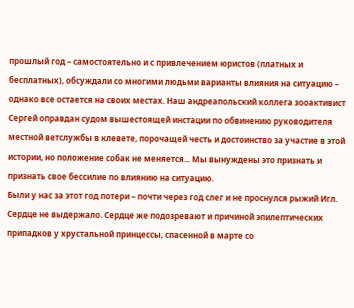прошлый год – самостоятельно и с привлечением юристов (платных и бесплатных), обсуждали со многими людьми варианты влияния на ситуацию – однако все остается на своих местах. Наш андреапольский коллега зооактивист Сергей оправдан судом вышестоящей инстации по обвинению руководителя местной ветслужбы в клевете, порочащей честь и достоинство за участие в этой истории, но положение собак не меняется... Мы вынуждены это признать и признать свое бессилие по влиянию на ситуацию.
Были у нас за этот год потери – почти через год слег и не проснулся рыжий Игл. Сердце не выдержало. Сердце же подозревают и причиной эпилептических припадков у хрустальной принцессы, спасенной в марте со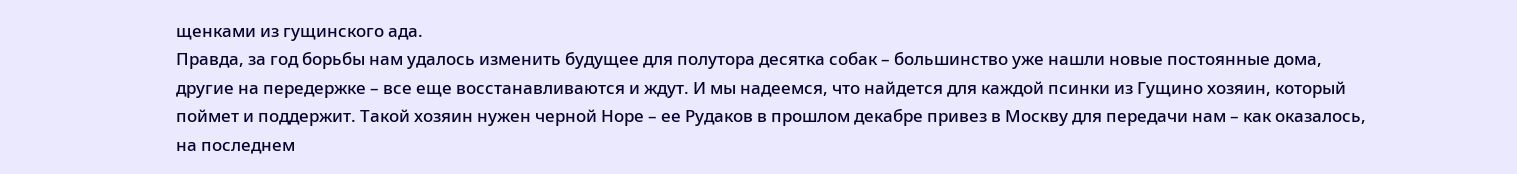щенками из гущинского ада.
Правда, за год борьбы нам удалось изменить будущее для полутора десятка собак – большинство уже нашли новые постоянные дома, другие на передержке – все еще восстанавливаются и ждут. И мы надеемся, что найдется для каждой псинки из Гущино хозяин, который поймет и поддержит. Такой хозяин нужен черной Норе – ее Рудаков в прошлом декабре привез в Москву для передачи нам – как оказалось, на последнем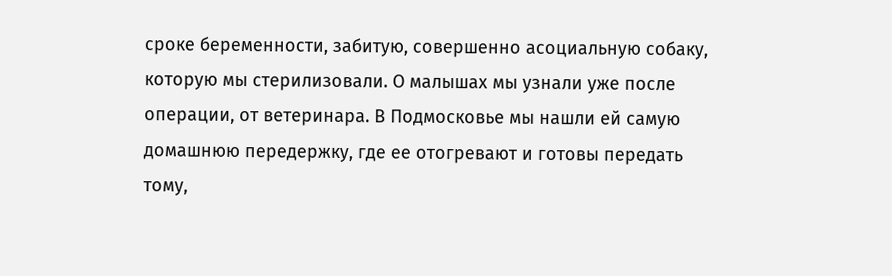сроке беременности, забитую, совершенно асоциальную собаку, которую мы стерилизовали. О малышах мы узнали уже после операции, от ветеринара. В Подмосковье мы нашли ей самую домашнюю передержку, где ее отогревают и готовы передать тому,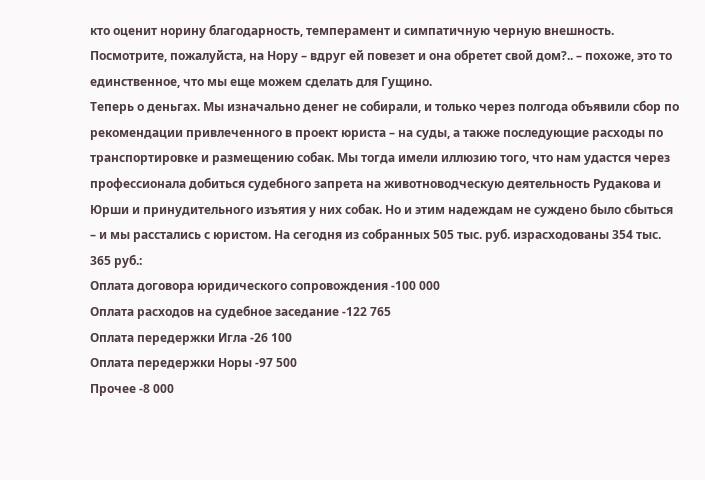кто оценит норину благодарность, темперамент и симпатичную черную внешность. Посмотрите, пожалуйста, на Нору – вдруг ей повезет и она обретет свой дом?.. – похоже, это то единственное, что мы еще можем сделать для Гущино.
Теперь о деньгах. Мы изначально денег не собирали, и только через полгода объявили сбор по рекомендации привлеченного в проект юриста – на суды, а также последующие расходы по транспортировке и размещению собак. Мы тогда имели иллюзию того, что нам удастся через профессионала добиться судебного запрета на животноводческую деятельность Рудакова и Юрши и принудительного изъятия у них собак. Но и этим надеждам не суждено было сбыться – и мы расстались с юристом. На сегодня из собранных 505 тыс. руб. израсходованы 354 тыс. 365 руб.:
Оплата договора юридического сопровождения -100 000
Оплата расходов на судебное заседание -122 765
Оплата передержки Игла -26 100
Оплата передержки Норы -97 500
Прочее -8 000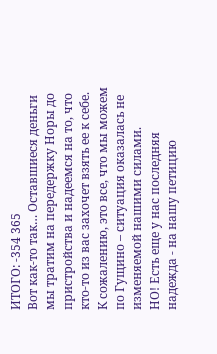ИТОГО: -354 365
Вот как-то так… Оставшиеся деньги мы тратим на передержку Норы до пристройства и надеемся на то, что кто-то из вас захочет взять ее к себе. К сожалению, это все, что мы можем по Гущино – ситуация оказалась не изменяемой нашими силами.
НО! Есть еще у нас последняя надежда - на нашу петицию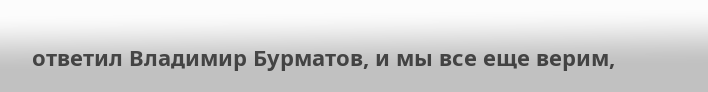ответил Владимир Бурматов, и мы все еще верим,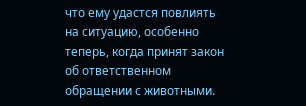что ему удастся повлиять на ситуацию, особенно теперь, когда принят закон об ответственном обращении с животными.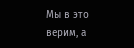Мы в это верим, а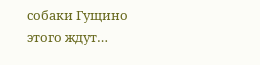собаки Гущино этого ждут…